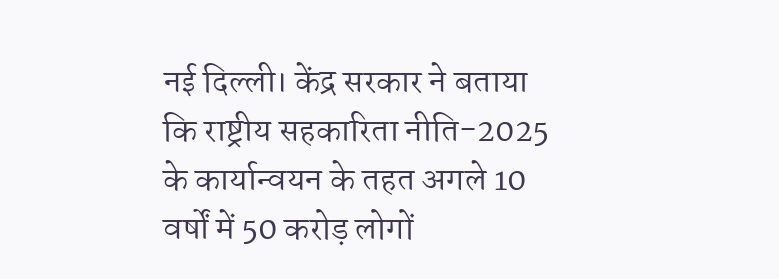नई दिल्ली। केंद्र सरकार ने बताया कि राष्ट्रीय सहकारिता नीति-2025 के कार्यान्वयन के तहत अगले 10 वर्षों में 50 करोड़ लोगों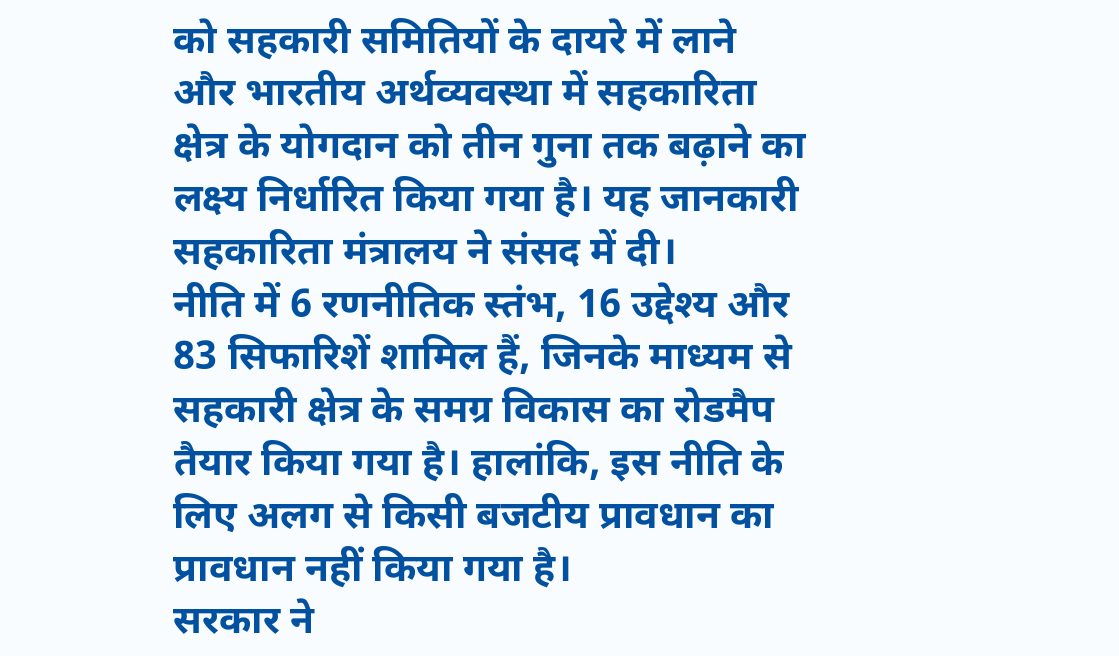को सहकारी समितियों के दायरे में लाने और भारतीय अर्थव्यवस्था में सहकारिता क्षेत्र के योगदान को तीन गुना तक बढ़ाने का लक्ष्य निर्धारित किया गया है। यह जानकारी सहकारिता मंत्रालय ने संसद में दी।
नीति में 6 रणनीतिक स्तंभ, 16 उद्देश्य और 83 सिफारिशें शामिल हैं, जिनके माध्यम से सहकारी क्षेत्र के समग्र विकास का रोडमैप तैयार किया गया है। हालांकि, इस नीति के लिए अलग से किसी बजटीय प्रावधान का प्रावधान नहीं किया गया है।
सरकार ने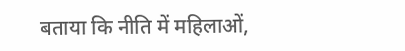बताया कि नीति में महिलाओं,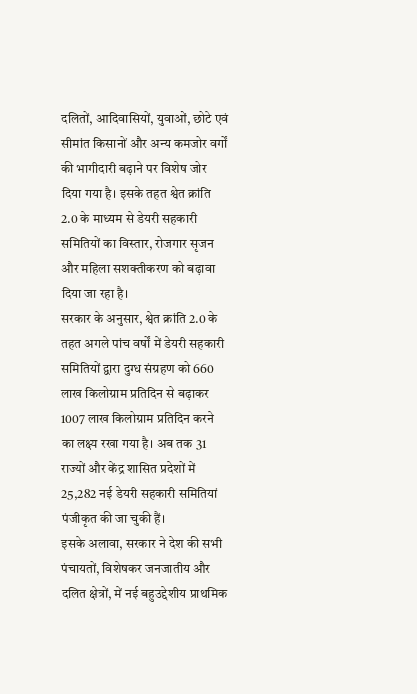दलितों, आदिवासियों, युवाओं, छोटे एवं सीमांत किसानों और अन्य कमजोर वर्गों की भागीदारी बढ़ाने पर विशेष जोर दिया गया है। इसके तहत श्वेत क्रांति 2.0 के माध्यम से डेयरी सहकारी समितियों का विस्तार, रोजगार सृजन और महिला सशक्तीकरण को बढ़ावा दिया जा रहा है।
सरकार के अनुसार, श्वेत क्रांति 2.0 के तहत अगले पांच वर्षों में डेयरी सहकारी समितियों द्वारा दुग्ध संग्रहण को 660 लाख किलोग्राम प्रतिदिन से बढ़ाकर 1007 लाख किलोग्राम प्रतिदिन करने का लक्ष्य रखा गया है। अब तक 31 राज्यों और केंद्र शासित प्रदेशों में 25,282 नई डेयरी सहकारी समितियां पंजीकृत की जा चुकी हैं।
इसके अलावा, सरकार ने देश की सभी पंचायतों, विशेषकर जनजातीय और दलित क्षेत्रों, में नई बहुउद्देशीय प्राथमिक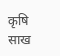कृषि साख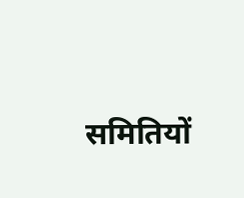समितियों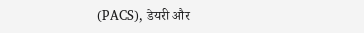(PACS), डेयरी और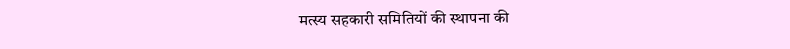मत्स्य सहकारी समितियों की स्थापना की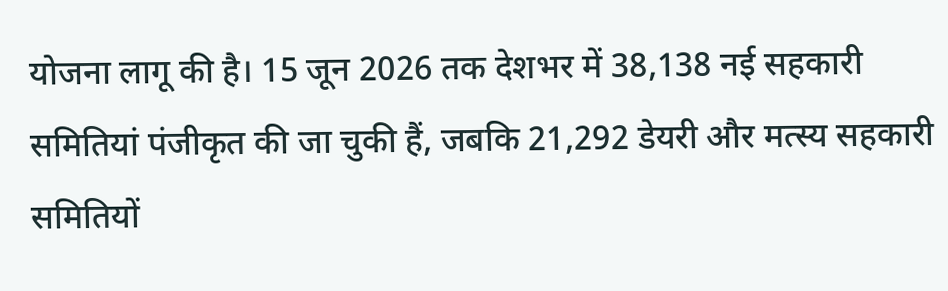योजना लागू की है। 15 जून 2026 तक देशभर में 38,138 नई सहकारी समितियां पंजीकृत की जा चुकी हैं, जबकि 21,292 डेयरी और मत्स्य सहकारी समितियों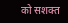को सशक्त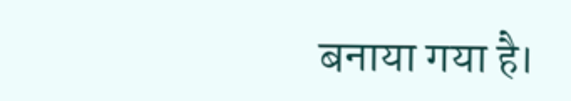बनाया गया है।